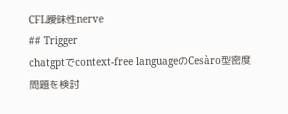CFL曖昧性nerve
## Trigger
chatgptでcontext-free languageのCesàro型密度問題を検討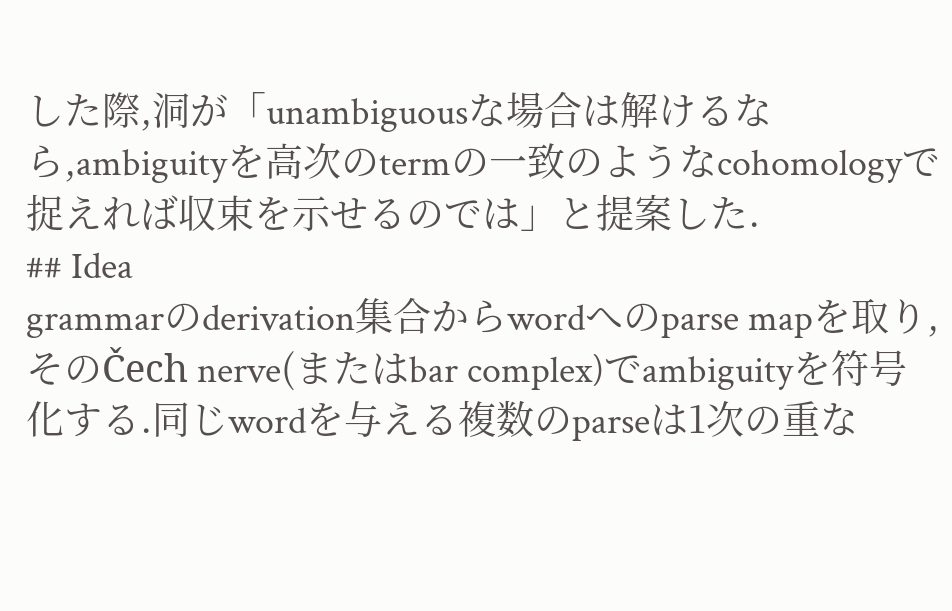した際,洞が「unambiguousな場合は解けるなら,ambiguityを高次のtermの一致のようなcohomologyで捉えれば収束を示せるのでは」と提案した.
## Idea
grammarのderivation集合からwordへのparse mapを取り,そのČech nerve(またはbar complex)でambiguityを符号化する.同じwordを与える複数のparseは1次の重な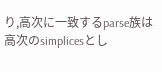り,高次に一致するparse族は高次のsimplicesとし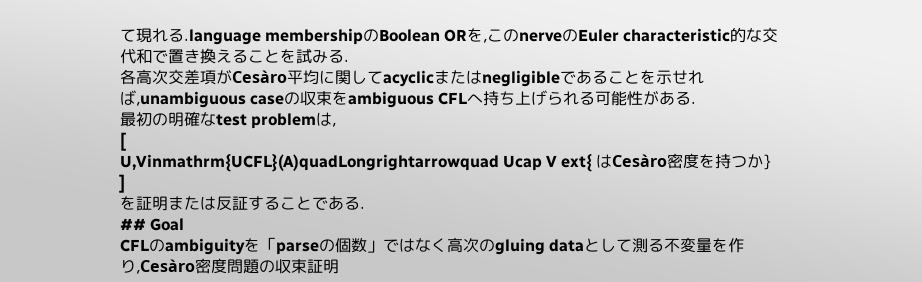て現れる.language membershipのBoolean ORを,このnerveのEuler characteristic的な交代和で置き換えることを試みる.
各高次交差項がCesàro平均に関してacyclicまたはnegligibleであることを示せれば,unambiguous caseの収束をambiguous CFLへ持ち上げられる可能性がある.
最初の明確なtest problemは,
[
U,Vinmathrm{UCFL}(A)quadLongrightarrowquad Ucap V ext{ はCesàro密度を持つか}
]
を証明または反証することである.
## Goal
CFLのambiguityを「parseの個数」ではなく高次のgluing dataとして測る不変量を作り,Cesàro密度問題の収束証明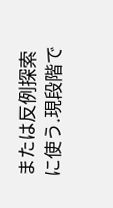または反例探索に使う.現段階で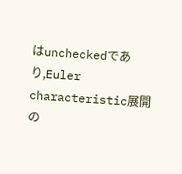はuncheckedであり,Euler characteristic展開の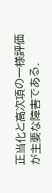正当化と高次項の一様評価が主要な障害である.